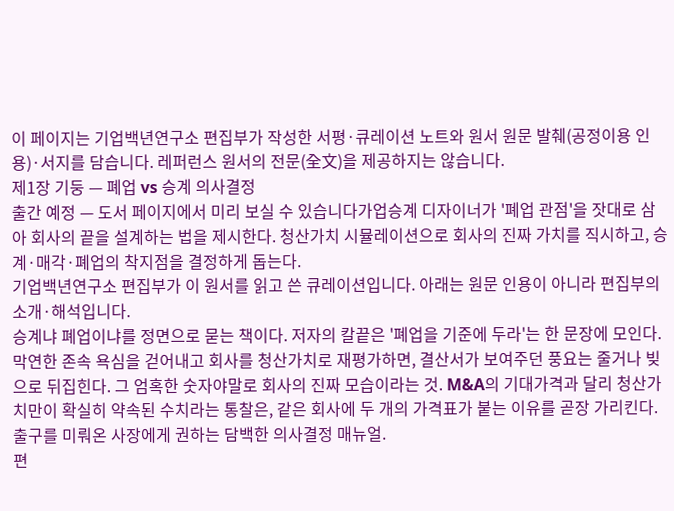이 페이지는 기업백년연구소 편집부가 작성한 서평·큐레이션 노트와 원서 원문 발췌(공정이용 인용)·서지를 담습니다. 레퍼런스 원서의 전문(全文)을 제공하지는 않습니다.
제1장 기둥 — 폐업 vs 승계 의사결정
출간 예정 — 도서 페이지에서 미리 보실 수 있습니다가업승계 디자이너가 '폐업 관점'을 잣대로 삼아 회사의 끝을 설계하는 법을 제시한다. 청산가치 시뮬레이션으로 회사의 진짜 가치를 직시하고, 승계·매각·폐업의 착지점을 결정하게 돕는다.
기업백년연구소 편집부가 이 원서를 읽고 쓴 큐레이션입니다. 아래는 원문 인용이 아니라 편집부의 소개·해석입니다.
승계냐 폐업이냐를 정면으로 묻는 책이다. 저자의 칼끝은 '폐업을 기준에 두라'는 한 문장에 모인다. 막연한 존속 욕심을 걷어내고 회사를 청산가치로 재평가하면, 결산서가 보여주던 풍요는 줄거나 빚으로 뒤집힌다. 그 엄혹한 숫자야말로 회사의 진짜 모습이라는 것. M&A의 기대가격과 달리 청산가치만이 확실히 약속된 수치라는 통찰은, 같은 회사에 두 개의 가격표가 붙는 이유를 곧장 가리킨다. 출구를 미뤄온 사장에게 권하는 담백한 의사결정 매뉴얼.
편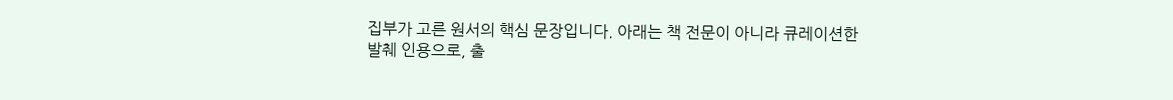집부가 고른 원서의 핵심 문장입니다. 아래는 책 전문이 아니라 큐레이션한 발췌 인용으로, 출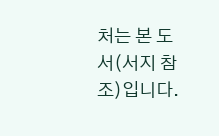처는 본 도서(서지 참조)입니다.